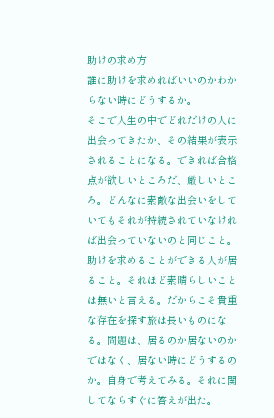助けの求め方
誰に助けを求めればいいのかわからない時にどうするか。
そこで人生の中でどれだけの人に出会ってきたか、その結果が表示されることになる。できれば合格点が欲しいところだ、厳しいところ。どんなに素敵な出会いをしていてもそれが持続されていなければ出会っていないのと同じこと。
助けを求めることができる人が居ること。それほど素晴らしいことは無いと言える。だからこそ貴重な存在を探す旅は長いものになる。問題は、居るのか居ないのかではなく、居ない時にどうするのか。自身で考えてみる。それに関してならすぐに答えが出た。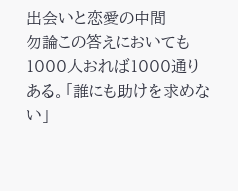出会いと恋愛の中間
勿論この答えにおいても1000人おれば1000通りある。「誰にも助けを求めない」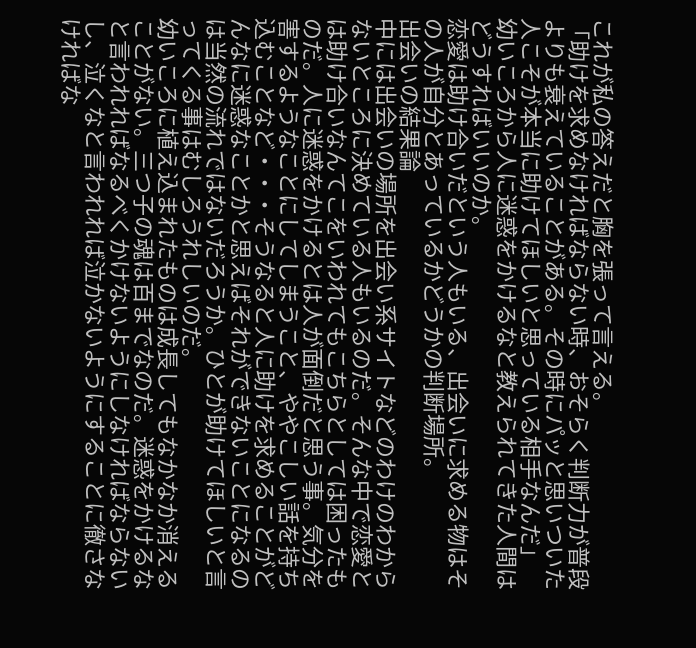これが私の答えだと胸を張って言える。
「助けを求めなければならない時、おそらく判断力が普段よりも衰えていることがある。その時にパッと思いついた人こそが本当に助けてほしいと思っている相手なんだ」
幼いころから人に迷惑をかけるなと教えられてきた人間はどうすればいいのか。
恋愛は助け合いだという人もいる、出会いに求める物はその人が自分とあっているかどうかの判断場所。
出会いの結果論
中には出会いの場所を出会い系サイトなどのわけのわからないところに決めている人もいるのだ。そんな中で恋愛とは助け合いなんてこをいわれてもこちらとしては困ったものだ。人に迷惑をかけるとは人が面倒だと思う事。気分を害するようなことにしてしまうこと、ややこしい話を持ち込むことなど・・・そうなると人に助けを求めることがどんなに迷惑なことかと思えばそれができないことになるのは当然の流れではないだろうか。ひとが助けてほしいと言ってくる事はむしろうれしいのだ。
幼いころに植え込まれたものは成長してもなかなか消えることがない。三つ子の魂は百までなのだ。迷惑をかけるなと言われればなるべくかけないようにしなければならないし、泣くなと言われれば泣かないようにすることに徹さなければな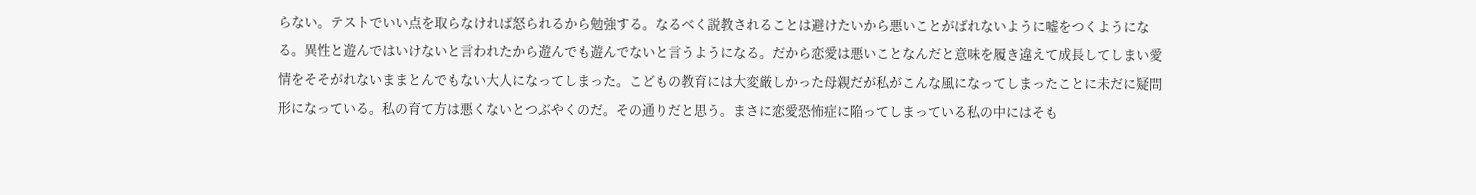らない。テストでいい点を取らなければ怒られるから勉強する。なるべく説教されることは避けたいから悪いことがばれないように嘘をつくようになる。異性と遊んではいけないと言われたから遊んでも遊んでないと言うようになる。だから恋愛は悪いことなんだと意味を履き違えて成長してしまい愛情をそそがれないままとんでもない大人になってしまった。こどもの教育には大変厳しかった母親だが私がこんな風になってしまったことに未だに疑問形になっている。私の育て方は悪くないとつぶやくのだ。その通りだと思う。まさに恋愛恐怖症に陥ってしまっている私の中にはそも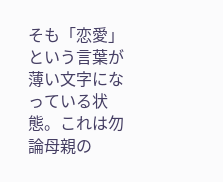そも「恋愛」という言葉が薄い文字になっている状態。これは勿論母親の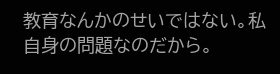教育なんかのせいではない。私自身の問題なのだから。